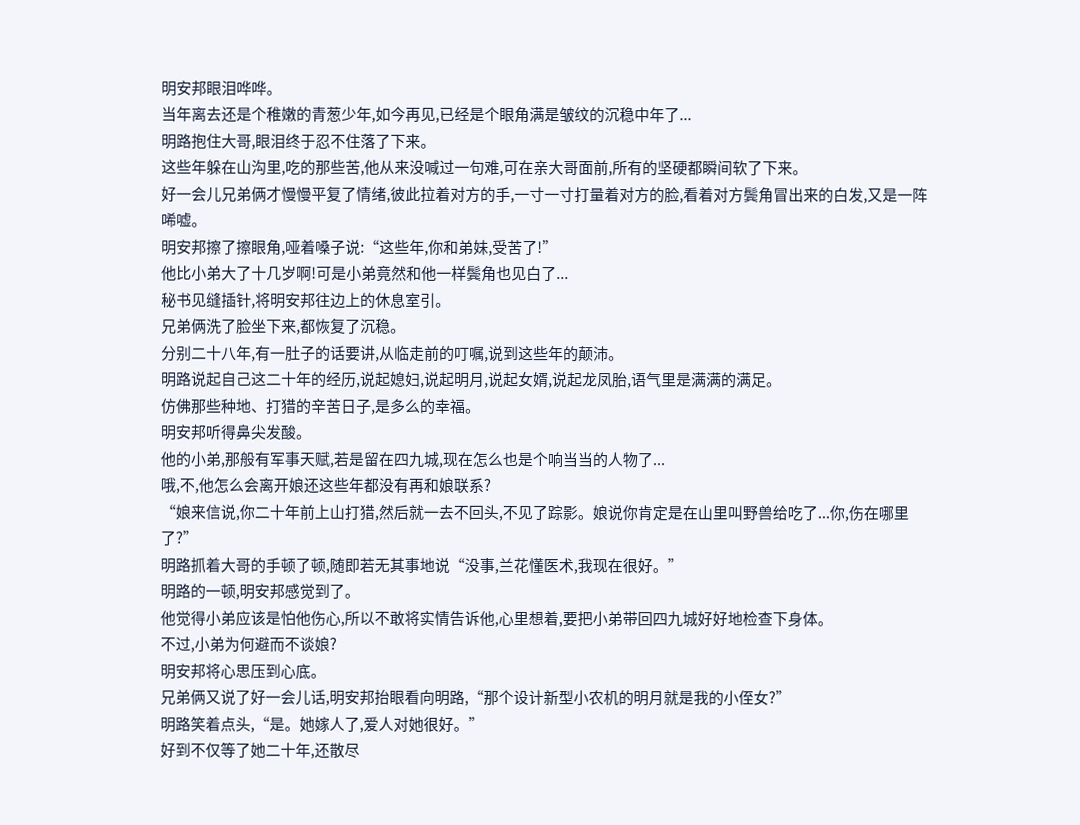明安邦眼泪哗哗。
当年离去还是个稚嫩的青葱少年,如今再见,已经是个眼角满是皱纹的沉稳中年了...
明路抱住大哥,眼泪终于忍不住落了下来。
这些年躲在山沟里,吃的那些苦,他从来没喊过一句难,可在亲大哥面前,所有的坚硬都瞬间软了下来。
好一会儿兄弟俩才慢慢平复了情绪,彼此拉着对方的手,一寸一寸打量着对方的脸,看着对方鬓角冒出来的白发,又是一阵唏嘘。
明安邦擦了擦眼角,哑着嗓子说:“这些年,你和弟妹,受苦了!”
他比小弟大了十几岁啊!可是小弟竟然和他一样鬓角也见白了...
秘书见缝插针,将明安邦往边上的休息室引。
兄弟俩洗了脸坐下来,都恢复了沉稳。
分别二十八年,有一肚子的话要讲,从临走前的叮嘱,说到这些年的颠沛。
明路说起自己这二十年的经历,说起媳妇,说起明月,说起女婿,说起龙凤胎,语气里是满满的满足。
仿佛那些种地、打猎的辛苦日子,是多么的幸福。
明安邦听得鼻尖发酸。
他的小弟,那般有军事天赋,若是留在四九城,现在怎么也是个响当当的人物了...
哦,不,他怎么会离开娘还这些年都没有再和娘联系?
“娘来信说,你二十年前上山打猎,然后就一去不回头,不见了踪影。娘说你肯定是在山里叫野兽给吃了...你,伤在哪里了?”
明路抓着大哥的手顿了顿,随即若无其事地说“没事,兰花懂医术,我现在很好。”
明路的一顿,明安邦感觉到了。
他觉得小弟应该是怕他伤心,所以不敢将实情告诉他,心里想着,要把小弟带回四九城好好地检查下身体。
不过,小弟为何避而不谈娘?
明安邦将心思压到心底。
兄弟俩又说了好一会儿话,明安邦抬眼看向明路,“那个设计新型小农机的明月就是我的小侄女?”
明路笑着点头,“是。她嫁人了,爱人对她很好。”
好到不仅等了她二十年,还散尽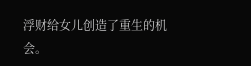浮财给女儿创造了重生的机会。